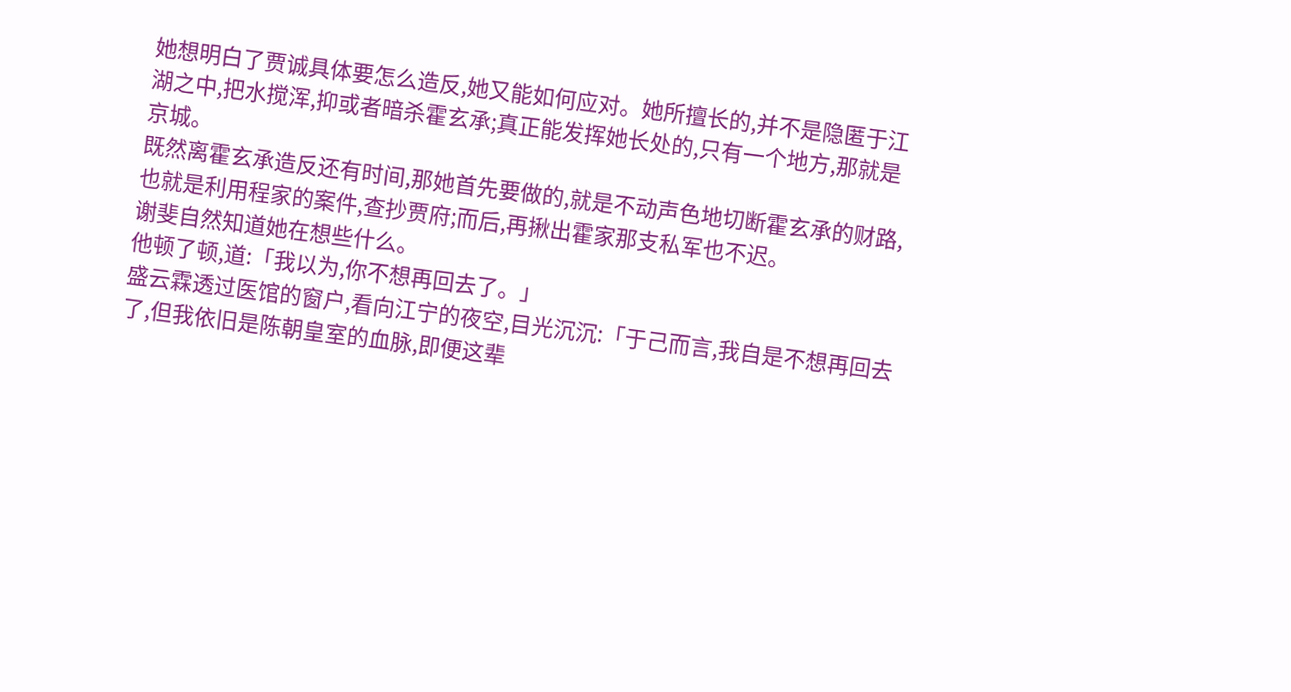她想明白了贾诚具体要怎么造反,她又能如何应对。她所擅长的,并不是隐匿于江湖之中,把水搅浑,抑或者暗杀霍玄承;真正能发挥她长处的,只有一个地方,那就是京城。
既然离霍玄承造反还有时间,那她首先要做的,就是不动声色地切断霍玄承的财路,也就是利用程家的案件,查抄贾府;而后,再揪出霍家那支私军也不迟。
谢斐自然知道她在想些什么。
他顿了顿,道:「我以为,你不想再回去了。」
盛云霖透过医馆的窗户,看向江宁的夜空,目光沉沉:「于己而言,我自是不想再回去了,但我依旧是陈朝皇室的血脉,即便这辈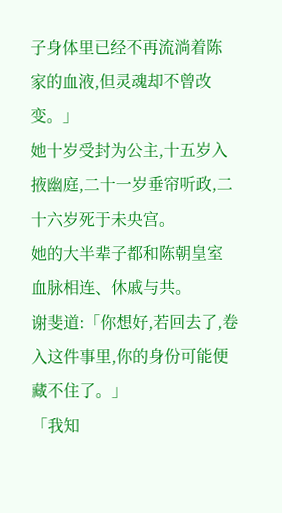子身体里已经不再流淌着陈家的血液,但灵魂却不曾改变。」
她十岁受封为公主,十五岁入掖幽庭,二十一岁垂帘听政,二十六岁死于未央宫。
她的大半辈子都和陈朝皇室血脉相连、休戚与共。
谢斐道:「你想好,若回去了,卷入这件事里,你的身份可能便藏不住了。」
「我知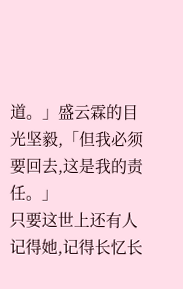道。」盛云霖的目光坚毅,「但我必须要回去,这是我的责任。」
只要这世上还有人记得她,记得长忆长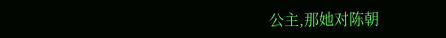公主,那她对陈朝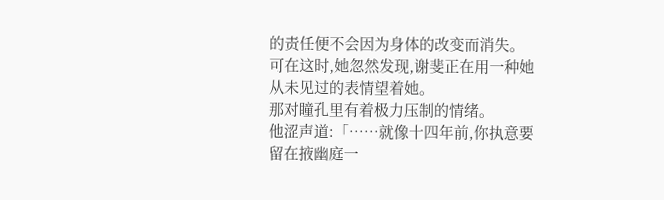的责任便不会因为身体的改变而消失。
可在这时,她忽然发现,谢斐正在用一种她从未见过的表情望着她。
那对瞳孔里有着极力压制的情绪。
他涩声道:「……就像十四年前,你执意要留在掖幽庭一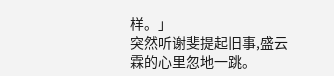样。」
突然听谢斐提起旧事,盛云霖的心里忽地一跳。